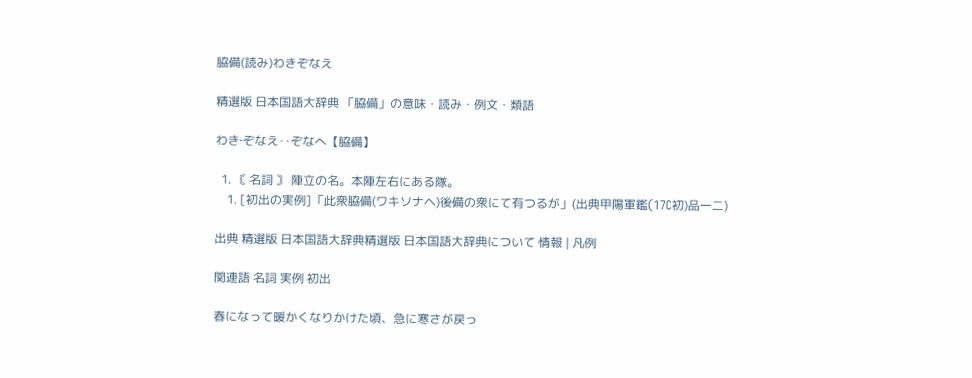脇備(読み)わきぞなえ

精選版 日本国語大辞典 「脇備」の意味・読み・例文・類語

わき‐ぞなえ‥ぞなへ【脇備】

  1. 〘 名詞 〙 陣立の名。本陣左右にある隊。
    1. [初出の実例]「此衆脇備(ワキソナヘ)後備の衆にて有つるが」(出典甲陽軍鑑(17C初)品一二)

出典 精選版 日本国語大辞典精選版 日本国語大辞典について 情報 | 凡例

関連語 名詞 実例 初出

春になって暖かくなりかけた頃、急に寒さが戻っ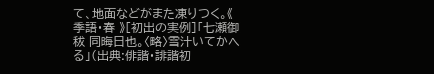て、地面などがまた凍りつく。《 季語・春 》[初出の実例]「七瀬御秡 同晦日也。〈略〉雪汁いてかへる」(出典:俳諧・誹諧初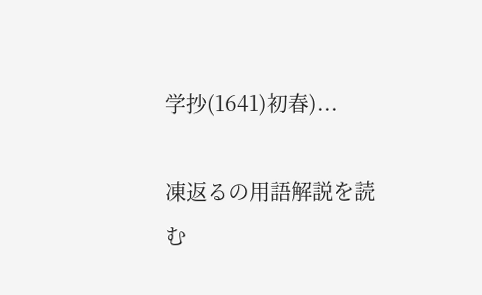学抄(1641)初春)...

凍返るの用語解説を読む